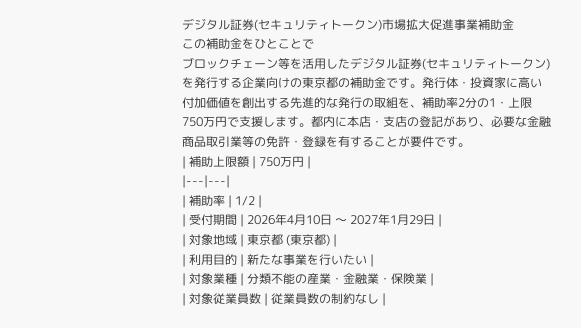デジタル証券(セキュリティトークン)市場拡大促進事業補助金
この補助金をひとことで
ブロックチェーン等を活用したデジタル証券(セキュリティトークン)を発行する企業向けの東京都の補助金です。発行体・投資家に高い付加価値を創出する先進的な発行の取組を、補助率2分の1・上限750万円で支援します。都内に本店・支店の登記があり、必要な金融商品取引業等の免許・登録を有することが要件です。
| 補助上限額 | 750万円 |
|---|---|
| 補助率 | 1/2 |
| 受付期間 | 2026年4月10日 〜 2027年1月29日 |
| 対象地域 | 東京都 (東京都) |
| 利用目的 | 新たな事業を行いたい |
| 対象業種 | 分類不能の産業・金融業・保険業 |
| 対象従業員数 | 従業員数の制約なし |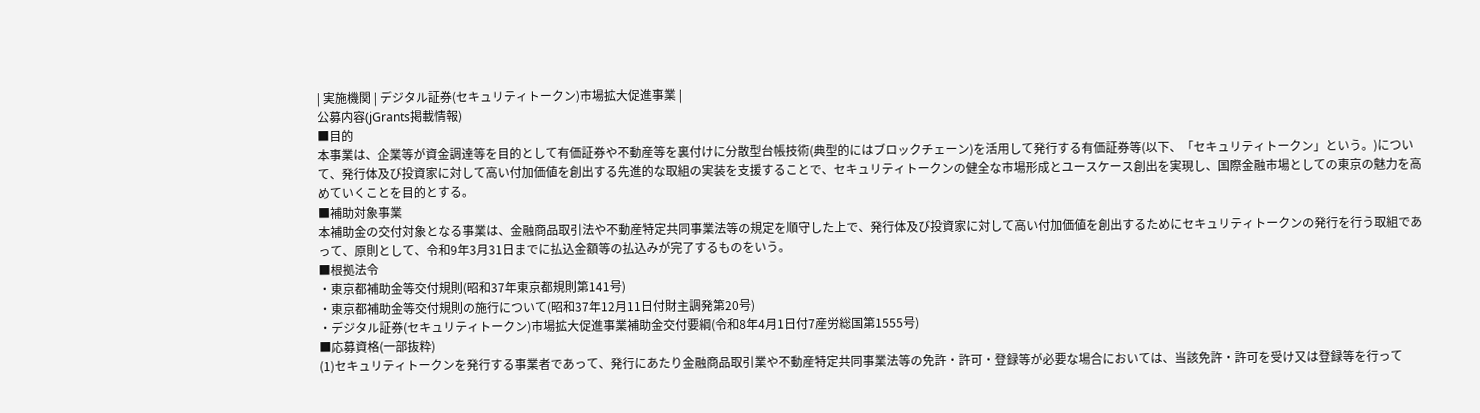| 実施機関 | デジタル証券(セキュリティトークン)市場拡大促進事業 |
公募内容(jGrants掲載情報)
■目的
本事業は、企業等が資金調達等を目的として有価証券や不動産等を裏付けに分散型台帳技術(典型的にはブロックチェーン)を活用して発行する有価証券等(以下、「セキュリティトークン」という。)について、発行体及び投資家に対して高い付加価値を創出する先進的な取組の実装を支援することで、セキュリティトークンの健全な市場形成とユースケース創出を実現し、国際金融市場としての東京の魅力を高めていくことを目的とする。
■補助対象事業
本補助金の交付対象となる事業は、金融商品取引法や不動産特定共同事業法等の規定を順守した上で、発行体及び投資家に対して高い付加価値を創出するためにセキュリティトークンの発行を行う取組であって、原則として、令和9年3月31日までに払込金額等の払込みが完了するものをいう。
■根拠法令
・東京都補助金等交付規則(昭和37年東京都規則第141号)
・東京都補助金等交付規則の施行について(昭和37年12月11日付財主調発第20号)
・デジタル証券(セキュリティトークン)市場拡大促進事業補助金交付要綱(令和8年4月1日付7産労総国第1555号)
■応募資格(一部抜粋)
(1)セキュリティトークンを発行する事業者であって、発行にあたり金融商品取引業や不動産特定共同事業法等の免許・許可・登録等が必要な場合においては、当該免許・許可を受け又は登録等を行って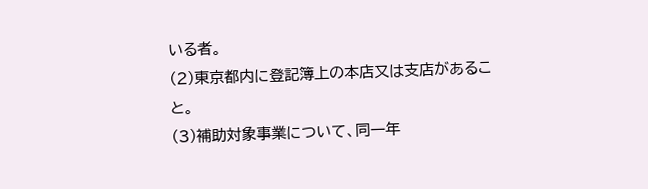いる者。
(2)東京都内に登記簿上の本店又は支店があること。
(3)補助対象事業について、同一年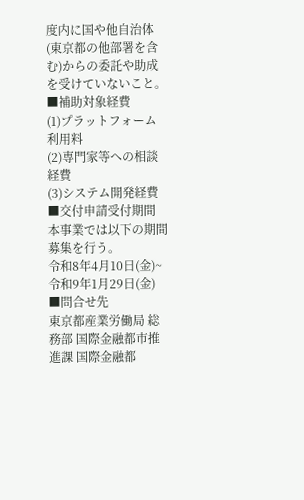度内に国や他自治体(東京都の他部署を含む)からの委託や助成を受けていないこと。
■補助対象経費
(1)プラットフォーム利用料
(2)専門家等への相談経費
(3)システム開発経費
■交付申請受付期間
本事業では以下の期間募集を行う。
令和8年4月10日(金)~令和9年1月29日(金)
■問合せ先
東京都産業労働局 総務部 国際金融都市推進課 国際金融都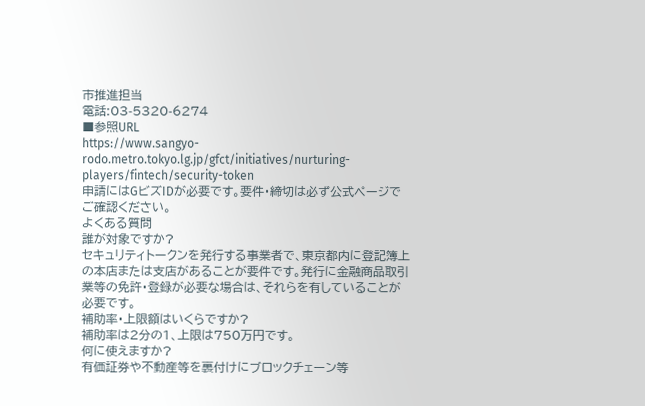市推進担当
電話:03-5320-6274
■参照URL
https://www.sangyo-rodo.metro.tokyo.lg.jp/gfct/initiatives/nurturing-players/fintech/security-token
申請にはGビズIDが必要です。要件・締切は必ず公式ページでご確認ください。
よくある質問
誰が対象ですか?
セキュリティトークンを発行する事業者で、東京都内に登記簿上の本店または支店があることが要件です。発行に金融商品取引業等の免許・登録が必要な場合は、それらを有していることが必要です。
補助率・上限額はいくらですか?
補助率は2分の1、上限は750万円です。
何に使えますか?
有価証券や不動産等を裏付けにブロックチェーン等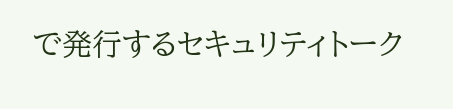で発行するセキュリティトーク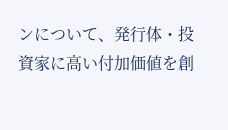ンについて、発行体・投資家に高い付加価値を創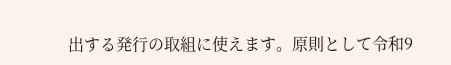出する発行の取組に使えます。原則として令和9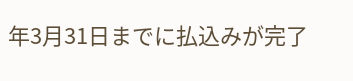年3月31日までに払込みが完了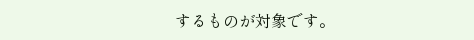するものが対象です。